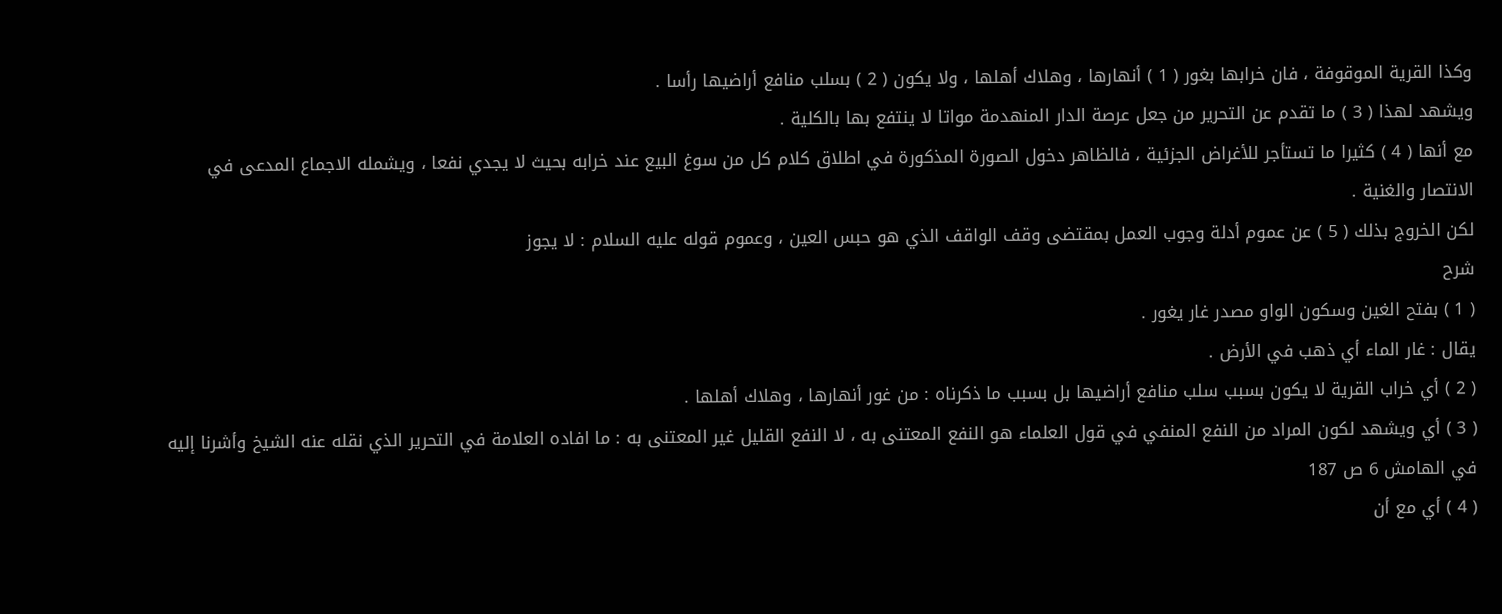وكذا القرية الموقوفة ، فان خرابها بغور ( 1 ) أنهارها ، وهلاك أهلها ، ولا يكون ( 2 ) بسلب منافع أراضيها رأسا .
ويشهد لهذا ( 3 ) ما تقدم عن التحرير من جعل عرصة الدار المنهدمة مواتا لا ينتفع بها بالكلية .
مع أنها ( 4 ) كثيرا ما تستأجر للأغراض الجزئية ، فالظاهر دخول الصورة المذكورة في اطلاق كلام كل من سوغ البيع عند خرابه بحيث لا يجدي نفعا ، ويشمله الاجماع المدعى في الانتصار والغنية .
لكن الخروج بذلك ( 5 ) عن عموم أدلة وجوب العمل بمقتضى وقف الواقف الذي هو حبس العين ، وعموم قوله عليه السلام : لا يجوز
شرح
( 1 ) بفتح الغين وسكون الواو مصدر غار يغور .
يقال : غار الماء أي ذهب في الأرض .
( 2 ) أي خراب القرية لا يكون بسبب سلب منافع أراضيها بل بسبب ما ذكرناه : من غور أنهارها ، وهلاك أهلها .
( 3 ) أي ويشهد لكون المراد من النفع المنفي في قول العلماء هو النفع المعتنى به ، لا النفع القليل غير المعتنى به : ما افاده العلامة في التحرير الذي نقله عنه الشيخ وأشرنا إليه في الهامش 6 ص 187
( 4 ) أي مع أن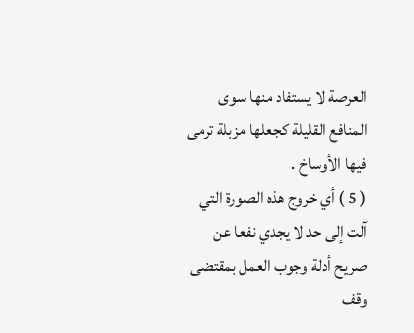العرصة لا يستفاد منها سوى المنافع القليلة كجعلها مزبلة ترمى فيها الأوساخ .
( 5 ) أي خروج هذه الصورة التي آلت إلى حد لا يجدي نفعا عن صريح أدلة وجوب العمل بمقتضى وقف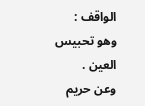الواقف : وهو تحبيس العين .
وعن حريم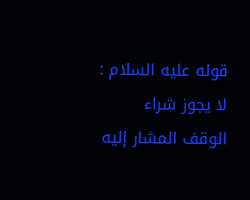قوله عليه السلام : لا يجوز شراء الوقف المشار إليه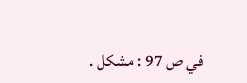في ص 97 : مشكل .